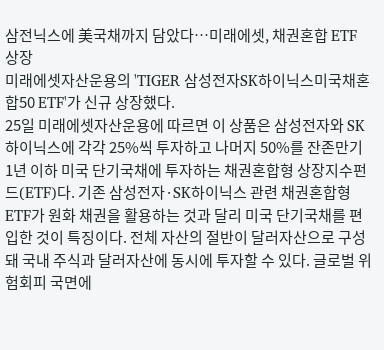삼전닉스에 美국채까지 담았다…미래에셋, 채권혼합 ETF 상장
미래에셋자산운용의 'TIGER 삼성전자SK하이닉스미국채혼합50 ETF'가 신규 상장했다.
25일 미래에셋자산운용에 따르면 이 상품은 삼성전자와 SK하이닉스에 각각 25%씩 투자하고 나머지 50%를 잔존만기 1년 이하 미국 단기국채에 투자하는 채권혼합형 상장지수펀드(ETF)다. 기존 삼성전자·SK하이닉스 관련 채권혼합형 ETF가 원화 채권을 활용하는 것과 달리 미국 단기국채를 편입한 것이 특징이다. 전체 자산의 절반이 달러자산으로 구성돼 국내 주식과 달러자산에 동시에 투자할 수 있다. 글로벌 위험회피 국면에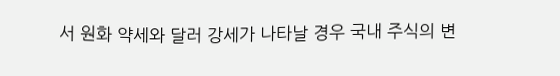서 원화 약세와 달러 강세가 나타날 경우 국내 주식의 변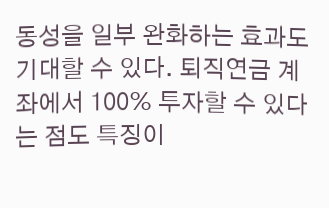동성을 일부 완화하는 효과도 기대할 수 있다. 퇴직연금 계좌에서 100% 투자할 수 있다는 점도 특징이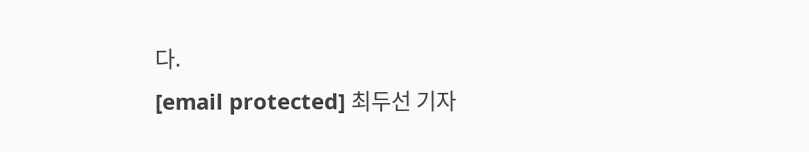다.
[email protected] 최두선 기자